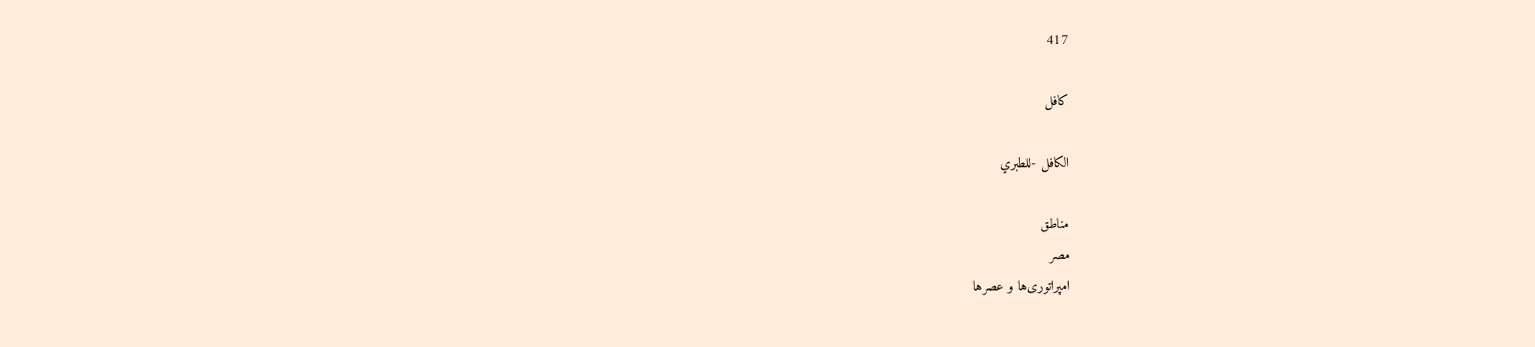417

کافل

الكافل -للطبري

مناطق
مصر
امپراتوری‌ها و عصرها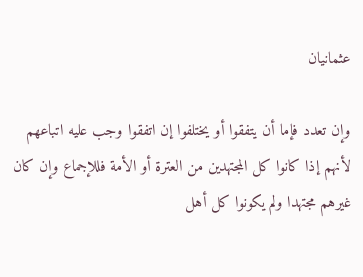عثمانیان

وإن تعدد فإما أن يتفقوا أو يختلفوا إن اتفقوا وجب عليه اتباعهم لأنهم إذا كانوا كل المجتهدين من العترة أو الأمة فللإجماع وإن كان غيرهم مجتهدا ولم يكونوا كل أهل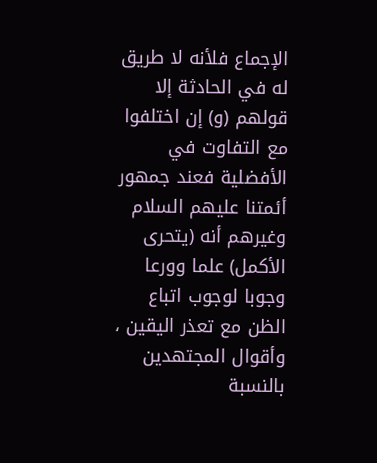الإجماع فلأنه لا طريق له في الحادثة إلا قولهم (و) إن اختلفوا مع التفاوت في الأفضلية فعند جمهور أئمتنا عليهم السلام وغيرهم أنه (يتحرى الأكمل) علما وورعا وجوبا لوجوب اتباع الظن مع تعذر اليقين ، وأقوال المجتهدين بالنسبة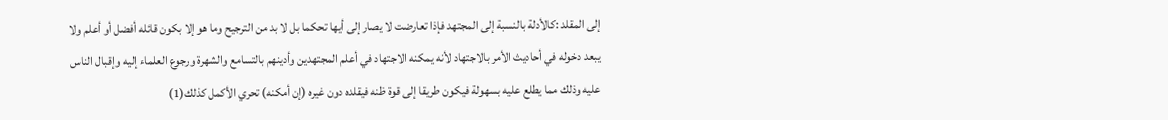إلى المقلد :كالأدلة بالنسبة إلى المجتهد فإذا تعارضت لا يصار إلى أيها تحكما بل لا بد من الترجيح وما هو إلا بكون قائله أفضل أو أعلم ولا يبعد دخوله في أحاديث الأمر بالاجتهاد لأنه يمكنه الاجتهاد في أعلم المجتهدين وأدينهم بالتسامع والشهرة ورجوع العلماء إليه وإقبال الناس عليه وذلك مما يطلع عليه بسهولة فيكون طريقا إلى قوة ظنه فيقلده دون غيره (إن أمكنه) تحري الأكمل كذلك(1)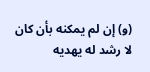(و) إن لم يمكنه بأن كان لا رشد له يهديه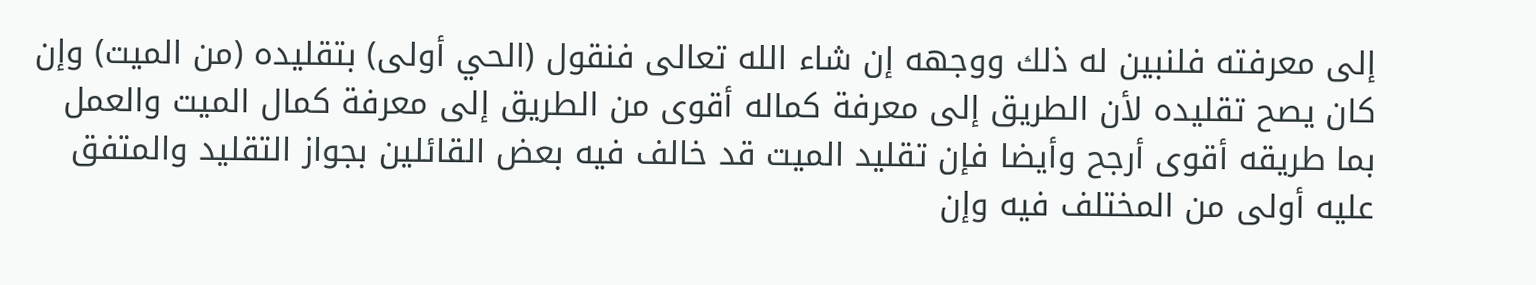إلى معرفته فلنبين له ذلك ووجهه إن شاء الله تعالى فنقول (الحي أولى) بتقليده (من الميت) وإن كان يصح تقليده لأن الطريق إلى معرفة كماله أقوى من الطريق إلى معرفة كمال الميت والعمل بما طريقه أقوى أرجح وأيضا فإن تقليد الميت قد خالف فيه بعض القائلين بجواز التقليد والمتفق عليه أولى من المختلف فيه وإن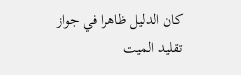كان الدليل ظاهرا في جواز تقليد الميت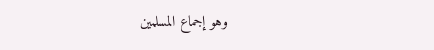وهو إجماع المسلمين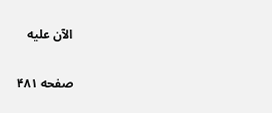الآن عليه

صفحه ۴۸۱